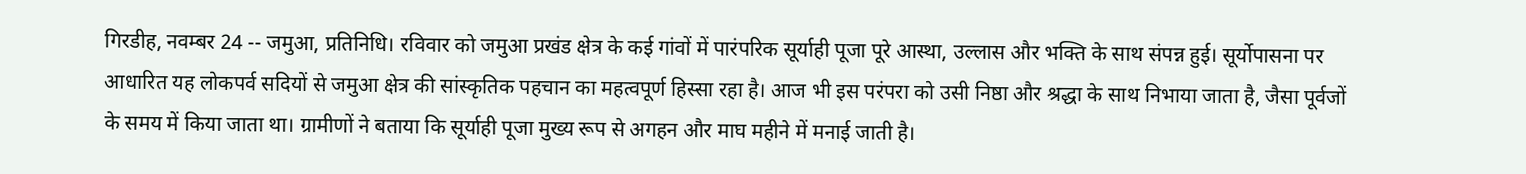गिरडीह, नवम्बर 24 -- जमुआ, प्रतिनिधि। रविवार को जमुआ प्रखंड क्षेत्र के कई गांवों में पारंपरिक सूर्याही पूजा पूरे आस्था, उल्लास और भक्ति के साथ संपन्न हुई। सूर्योपासना पर आधारित यह लोकपर्व सदियों से जमुआ क्षेत्र की सांस्कृतिक पहचान का महत्वपूर्ण हिस्सा रहा है। आज भी इस परंपरा को उसी निष्ठा और श्रद्धा के साथ निभाया जाता है, जैसा पूर्वजों के समय में किया जाता था। ग्रामीणों ने बताया कि सूर्याही पूजा मुख्य रूप से अगहन और माघ महीने में मनाई जाती है।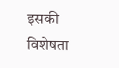इसकी विशेषता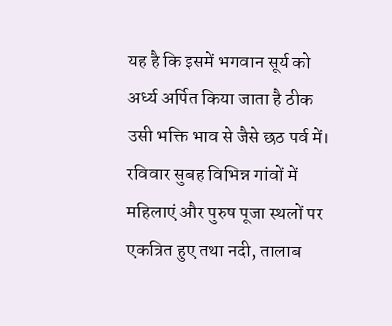यह है कि इसमें भगवान सूर्य को अर्ध्य अर्पित किया जाता है ठीक उसी भक्ति भाव से जैसे छठ पर्व में। रविवार सुबह विभिन्न गांवों में महिलाएं और पुरुष पूजा स्थलों पर एकत्रित हुए तथा नदी, तालाब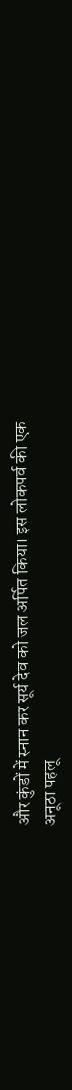और कुंडों में स्नान कर सूर्य देव को जल अर्पित किया। इस लोकपर्व की एक अनूठा पहलू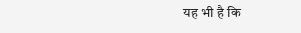यह भी है कि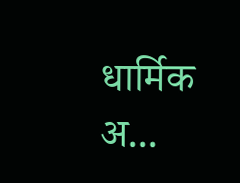धार्मिक अ...